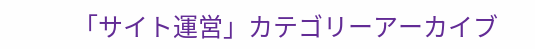「サイト運営」カテゴリーアーカイブ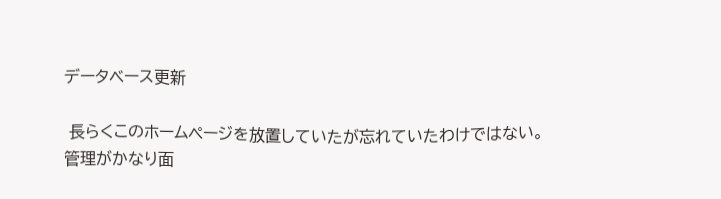データベース更新

 長らくこのホームページを放置していたが忘れていたわけではない。
管理がかなり面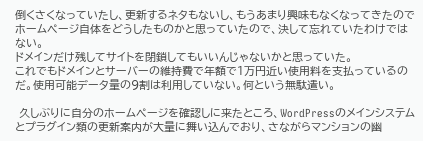倒くさくなっていたし、更新するネタもないし、もうあまり興味もなくなってきたのでホームページ自体をどうしたものかと思っていたので、決して忘れていたわけではない。
ドメインだけ残してサイトを閉鎖してもいいんじゃないかと思っていた。
これでもドメインとサーバーの維持費で年額で1万円近い使用料を支払っているのだ。使用可能データ量の9割は利用していない。何という無駄遣い。

 久しぶりに自分のホームページを確認しに来たところ、WordPressのメインシステムとプラグイン類の更新案内が大量に舞い込んでおり、さながらマンションの幽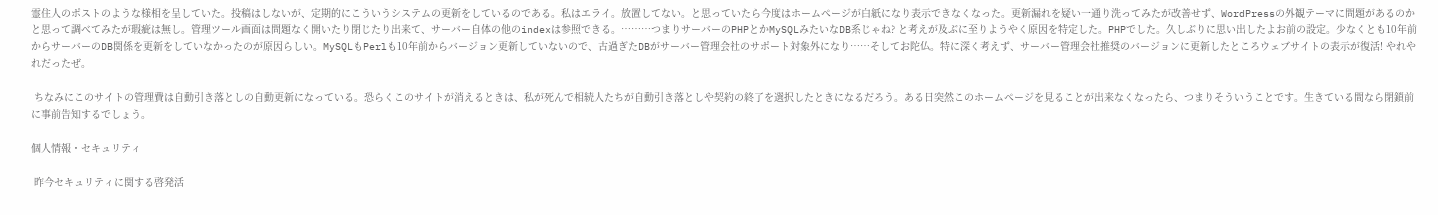霊住人のポストのような様相を呈していた。投稿はしないが、定期的にこういうシステムの更新をしているのである。私はエライ。放置してない。と思っていたら今度はホームページが白紙になり表示できなくなった。更新漏れを疑い一通り洗ってみたが改善せず、WordPressの外観テーマに問題があるのかと思って調べてみたが瑕疵は無し。管理ツール画面は問題なく開いたり閉じたり出来て、サーバー自体の他のindexは参照できる。………つまりサーバーのPHPとかMySQLみたいなDB系じゃね? と考えが及ぶに至りようやく原因を特定した。PHPでした。久しぶりに思い出したよお前の設定。少なくとも10年前からサーバーのDB関係を更新をしていなかったのが原因らしい。MySQLもPerlも10年前からバージョン更新していないので、古過ぎたDBがサーバー管理会社のサポート対象外になり……そしてお陀仏。特に深く考えず、サーバー管理会社推奨のバージョンに更新したところウェブサイトの表示が復活! やれやれだったぜ。

 ちなみにこのサイトの管理費は自動引き落としの自動更新になっている。恐らくこのサイトが消えるときは、私が死んで相続人たちが自動引き落としや契約の終了を選択したときになるだろう。ある日突然このホームページを見ることが出来なくなったら、つまりそういうことです。生きている間なら閉鎖前に事前告知するでしょう。

個人情報・セキュリティ

 昨今セキュリティに関する啓発活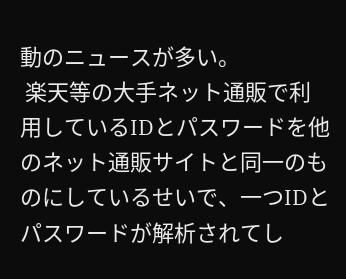動のニュースが多い。
 楽天等の大手ネット通販で利用しているIDとパスワードを他のネット通販サイトと同一のものにしているせいで、一つIDとパスワードが解析されてし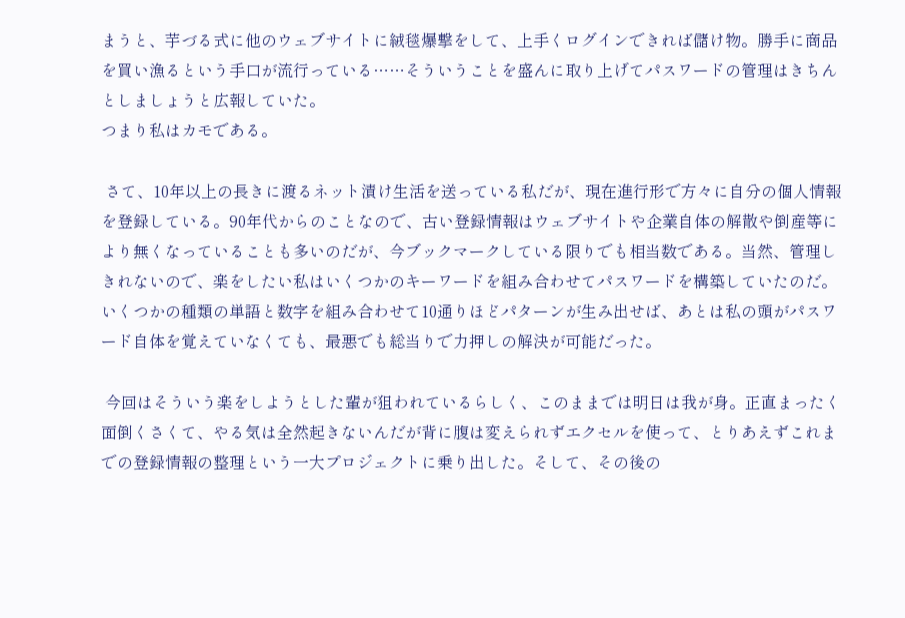まうと、芋づる式に他のウェブサイトに絨毯爆撃をして、上手くログインできれば儲け物。勝手に商品を買い漁るという手口が流行っている……そういうことを盛んに取り上げてパスワードの管理はきちんとしましょうと広報していた。
つまり私はカモである。

 さて、10年以上の長きに渡るネット漬け生活を送っている私だが、現在進行形で方々に自分の個人情報を登録している。90年代からのことなので、古い登録情報はウェブサイトや企業自体の解散や倒産等により無くなっていることも多いのだが、今ブックマークしている限りでも相当数である。当然、管理しきれないので、楽をしたい私はいくつかのキーワードを組み合わせてパスワードを構築していたのだ。いくつかの種類の単語と数字を組み合わせて10通りほどパターンが生み出せば、あとは私の頭がパスワード自体を覚えていなくても、最悪でも総当りで力押しの解決が可能だった。

 今回はそういう楽をしようとした輩が狙われているらしく、このままでは明日は我が身。正直まったく面倒くさくて、やる気は全然起きないんだが背に腹は変えられずエクセルを使って、とりあえずこれまでの登録情報の整理という一大プロジェクトに乗り出した。そして、その後の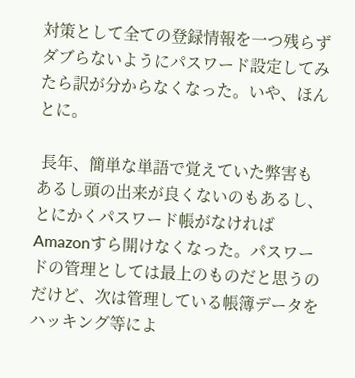対策として全ての登録情報を一つ残らずダブらないようにパスワード設定してみたら訳が分からなくなった。いや、ほんとに。

 長年、簡単な単語で覚えていた弊害もあるし頭の出来が良くないのもあるし、とにかくパスワード帳がなければAmazonすら開けなくなった。パスワードの管理としては最上のものだと思うのだけど、次は管理している帳簿データをハッキング等によ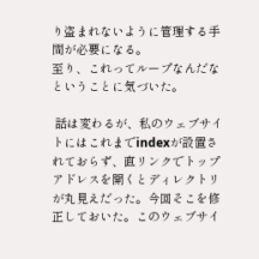り盗まれないように管理する手間が必要になる。
至り、これってループなんだなということに気づいた。

 話は変わるが、私のウェブサイトにはこれまでindexが設置されておらず、直リンクでトップアドレスを開くとディレクトリが丸見えだった。今回そこを修正しておいた。このウェブサイ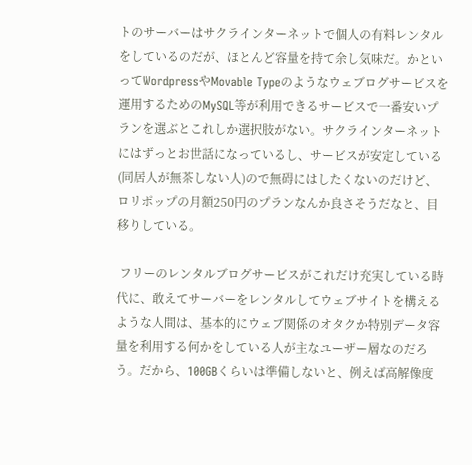トのサーバーはサクラインターネットで個人の有料レンタルをしているのだが、ほとんど容量を持て余し気味だ。かといってWordpressやMovable Typeのようなウェブログサービスを運用するためのMySQL等が利用できるサービスで一番安いプランを選ぶとこれしか選択肢がない。サクラインターネットにはずっとお世話になっているし、サービスが安定している(同居人が無茶しない人)ので無碍にはしたくないのだけど、ロリポップの月額250円のプランなんか良さそうだなと、目移りしている。

 フリーのレンタルブログサービスがこれだけ充実している時代に、敢えてサーバーをレンタルしてウェブサイトを構えるような人間は、基本的にウェブ関係のオタクか特別データ容量を利用する何かをしている人が主なユーザー層なのだろう。だから、100GBくらいは準備しないと、例えば高解像度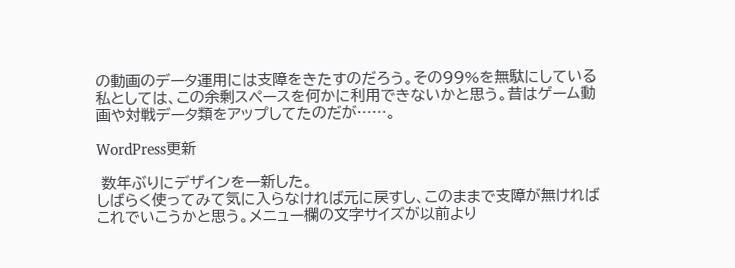の動画のデータ運用には支障をきたすのだろう。その99%を無駄にしている私としては、この余剰スペースを何かに利用できないかと思う。昔はゲーム動画や対戦データ類をアップしてたのだが……。

WordPress更新

 数年ぶりにデザインを一新した。
しばらく使ってみて気に入らなければ元に戻すし、このままで支障が無ければこれでいこうかと思う。メニュー欄の文字サイズが以前より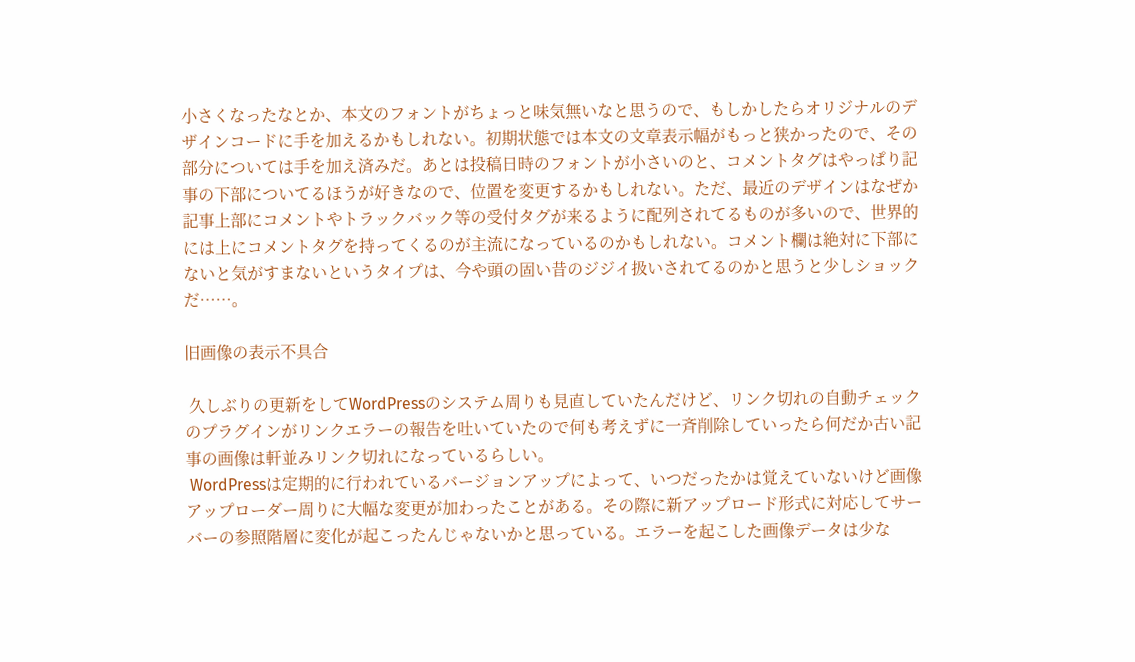小さくなったなとか、本文のフォントがちょっと味気無いなと思うので、もしかしたらオリジナルのデザインコードに手を加えるかもしれない。初期状態では本文の文章表示幅がもっと狭かったので、その部分については手を加え済みだ。あとは投稿日時のフォントが小さいのと、コメントタグはやっぱり記事の下部についてるほうが好きなので、位置を変更するかもしれない。ただ、最近のデザインはなぜか記事上部にコメントやトラックバック等の受付タグが来るように配列されてるものが多いので、世界的には上にコメントタグを持ってくるのが主流になっているのかもしれない。コメント欄は絶対に下部にないと気がすまないというタイプは、今や頭の固い昔のジジイ扱いされてるのかと思うと少しショックだ……。

旧画像の表示不具合

 久しぶりの更新をしてWordPressのシステム周りも見直していたんだけど、リンク切れの自動チェックのプラグインがリンクエラーの報告を吐いていたので何も考えずに一斉削除していったら何だか古い記事の画像は軒並みリンク切れになっているらしい。
 WordPressは定期的に行われているバージョンアップによって、いつだったかは覚えていないけど画像アップローダー周りに大幅な変更が加わったことがある。その際に新アップロード形式に対応してサーバーの参照階層に変化が起こったんじゃないかと思っている。エラーを起こした画像データは少な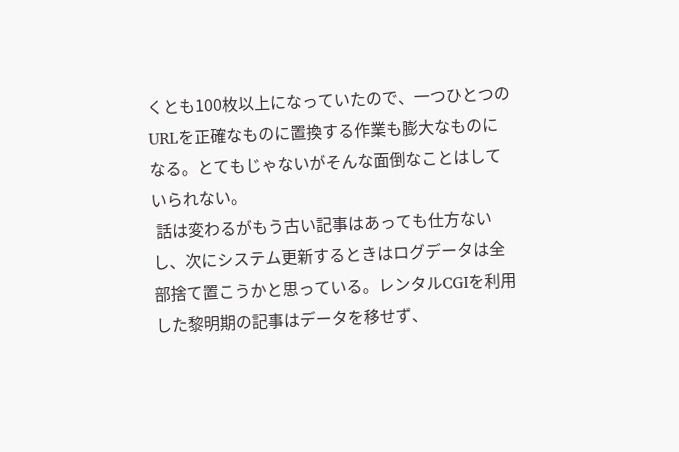くとも100枚以上になっていたので、一つひとつのURLを正確なものに置換する作業も膨大なものになる。とてもじゃないがそんな面倒なことはしていられない。
 話は変わるがもう古い記事はあっても仕方ないし、次にシステム更新するときはログデータは全部捨て置こうかと思っている。レンタルCGIを利用した黎明期の記事はデータを移せず、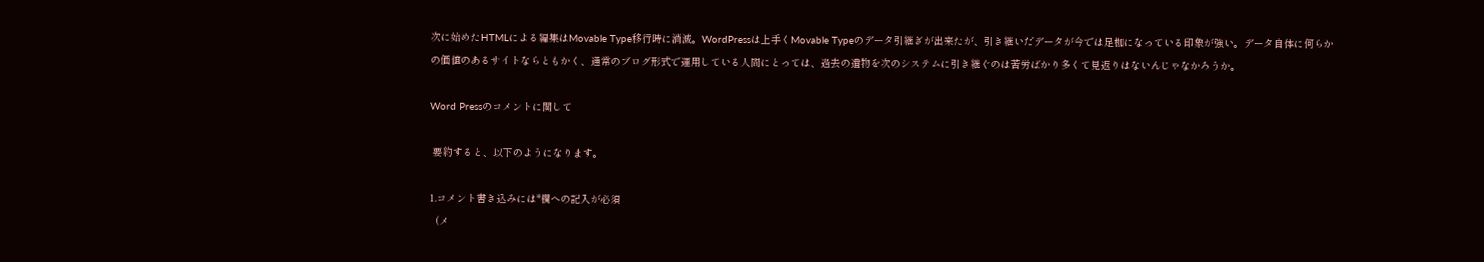次に始めたHTMLによる編集はMovable Type移行時に消滅。WordPressは上手くMovable Typeのデータ引継ぎが出来たが、引き継いだデータが今では足枷になっている印象が強い。データ自体に何らかの価値のあるサイトならともかく、通常のブログ形式で運用している人間にとっては、過去の遺物を次のシステムに引き継ぐのは苦労ばかり多くて見返りはないんじゃなかろうか。

Word Pressのコメントに関して

 要約すると、以下のようになります。

1.コメント書き込みには*欄への記入が必須
  (メ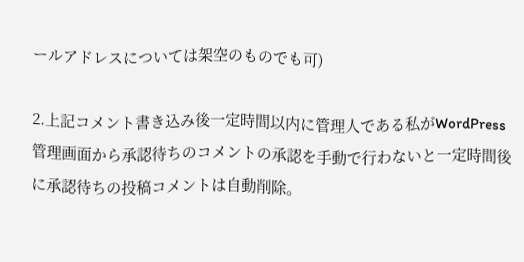ールアドレスについては架空のものでも可)

2.上記コメント書き込み後一定時間以内に管理人である私がWordPress管理画面から承認待ちのコメントの承認を手動で行わないと一定時間後に承認待ちの投稿コメントは自動削除。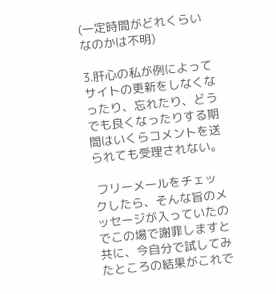(一定時間がどれくらいなのかは不明)

3.肝心の私が例によってサイトの更新をしなくなったり、忘れたり、どうでも良くなったりする期間はいくらコメントを送られても受理されない。

 フリーメールをチェックしたら、そんな旨のメッセージが入っていたのでこの場で謝罪しますと共に、今自分で試してみたところの結果がこれで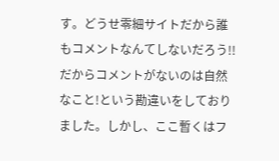す。どうせ零細サイトだから誰もコメントなんてしないだろう!!だからコメントがないのは自然なこと!という勘違いをしておりました。しかし、ここ暫くはフ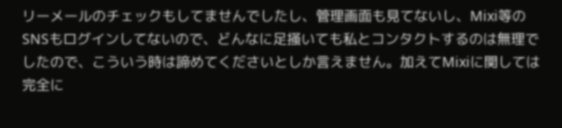リーメールのチェックもしてませんでしたし、管理画面も見てないし、Mixi等のSNSもログインしてないので、どんなに足掻いても私とコンタクトするのは無理でしたので、こういう時は諦めてくださいとしか言えません。加えてMixiに関しては完全に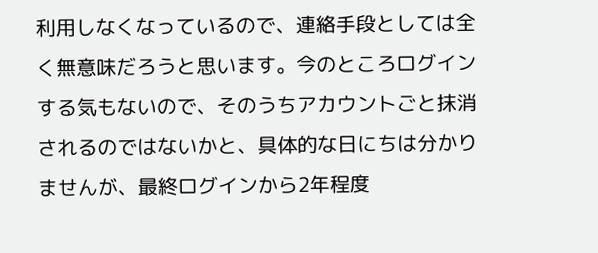利用しなくなっているので、連絡手段としては全く無意味だろうと思います。今のところログインする気もないので、そのうちアカウントごと抹消されるのではないかと、具体的な日にちは分かりませんが、最終ログインから2年程度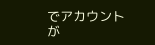でアカウントが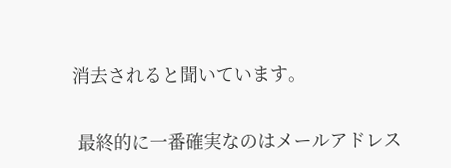消去されると聞いています。

 最終的に一番確実なのはメールアドレス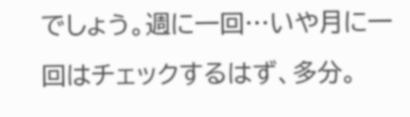でしょう。週に一回…いや月に一回はチェックするはず、多分。